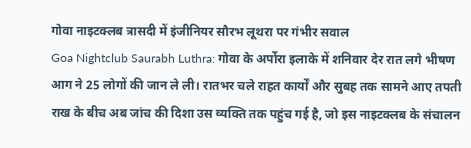गोवा नाइटक्लब त्रासदी में इंजीनियर सौरभ लूथरा पर गंभीर सवाल
Goa Nightclub Saurabh Luthra: गोवा के अर्पोरा इलाके में शनिवार देर रात लगे भीषण आग ने 25 लोगों की जान ले ली। रातभर चले राहत कार्यों और सुबह तक सामने आए तपती राख के बीच अब जांच की दिशा उस व्यक्ति तक पहुंच गई है, जो इस नाइटक्लब के संचालन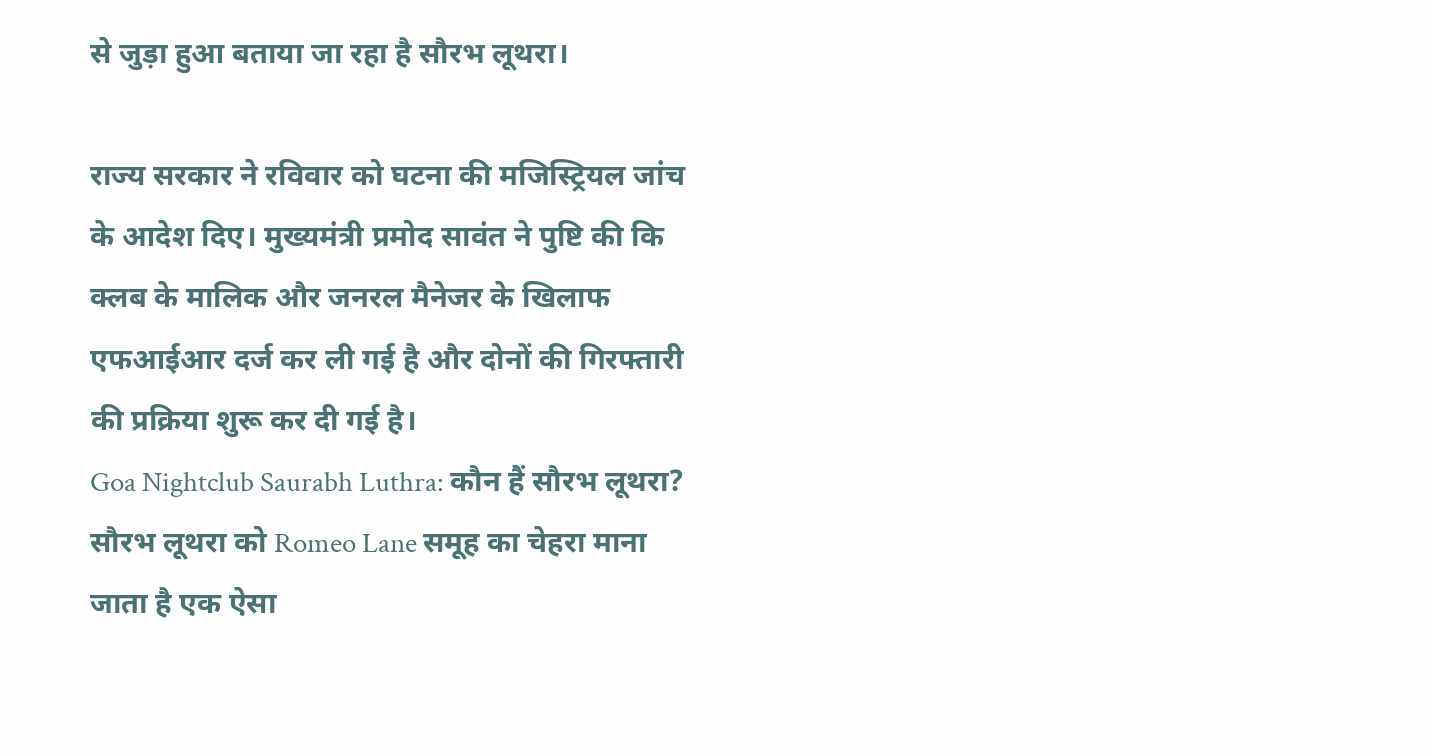से जुड़ा हुआ बताया जा रहा है सौरभ लूथरा।

राज्य सरकार ने रविवार को घटना की मजिस्ट्रियल जांच के आदेश दिए। मुख्यमंत्री प्रमोद सावंत ने पुष्टि की कि क्लब के मालिक और जनरल मैनेजर के खिलाफ एफआईआर दर्ज कर ली गई है और दोनों की गिरफ्तारी की प्रक्रिया शुरू कर दी गई है।
Goa Nightclub Saurabh Luthra: कौन हैं सौरभ लूथरा?
सौरभ लूथरा को Romeo Lane समूह का चेहरा माना जाता है एक ऐसा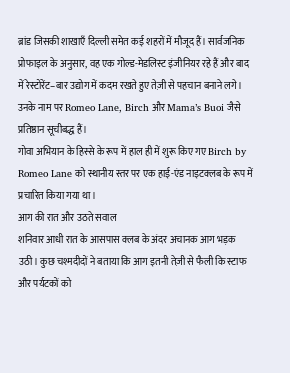ब्रांड जिसकी शाखाएँ दिल्ली समेत कई शहरों में मौजूद हैं। सार्वजनिक प्रोफाइल के अनुसार, वह एक गोल्ड-मेडलिस्ट इंजीनियर रहे हैं और बाद में रेस्टोरेंट–बार उद्योग में कदम रखते हुए तेज़ी से पहचान बनाने लगे। उनके नाम पर Romeo Lane, Birch और Mama’s Buoi जैसे प्रतिष्ठान सूचीबद्ध हैं।
गोवा अभियान के हिस्से के रूप में हाल ही में शुरू किए गए Birch by Romeo Lane को स्थानीय स्तर पर एक हाई-एंड नाइटक्लब के रूप में प्रचारित किया गया था।
आग की रात और उठते सवाल
शनिवार आधी रात के आसपास क्लब के अंदर अचानक आग भड़क उठी। कुछ चश्मदीदों ने बताया कि आग इतनी तेज़ी से फैली कि स्टाफ और पर्यटकों को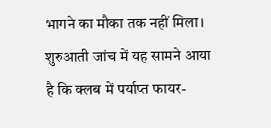भागने का मौका तक नहीं मिला। शुरुआती जांच में यह सामने आया है कि क्लब में पर्याप्त फायर-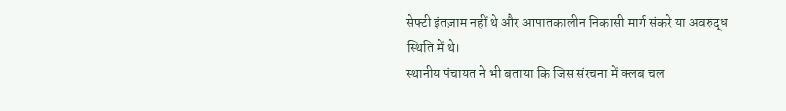सेफ्टी इंतज़ाम नहीं थे और आपातकालीन निकासी मार्ग संकरे या अवरुद्ध स्थिति में थे।
स्थानीय पंचायत ने भी बताया कि जिस संरचना में क्लब चल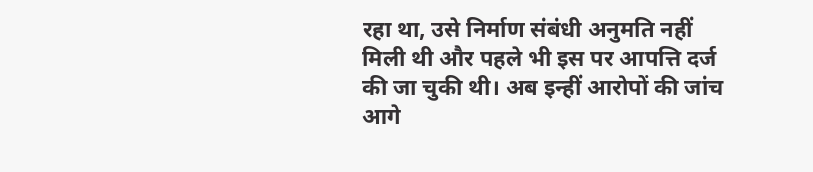रहा था, उसे निर्माण संबंधी अनुमति नहीं मिली थी और पहले भी इस पर आपत्ति दर्ज की जा चुकी थी। अब इन्हीं आरोपों की जांच आगे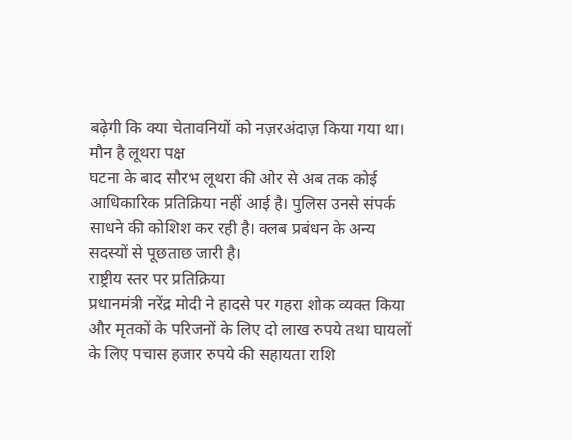बढ़ेगी कि क्या चेतावनियों को नज़रअंदाज़ किया गया था।
मौन है लूथरा पक्ष
घटना के बाद सौरभ लूथरा की ओर से अब तक कोई आधिकारिक प्रतिक्रिया नहीं आई है। पुलिस उनसे संपर्क साधने की कोशिश कर रही है। क्लब प्रबंधन के अन्य सदस्यों से पूछताछ जारी है।
राष्ट्रीय स्तर पर प्रतिक्रिया
प्रधानमंत्री नरेंद्र मोदी ने हादसे पर गहरा शोक व्यक्त किया और मृतकों के परिजनों के लिए दो लाख रुपये तथा घायलों के लिए पचास हजार रुपये की सहायता राशि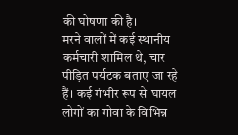की घोषणा की है।
मरने वालों में कई स्थानीय कर्मचारी शामिल थे, चार पीड़ित पर्यटक बताए जा रहे हैं। कई गंभीर रूप से घायल लोगों का गोवा के विभिन्न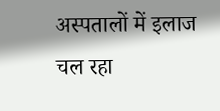अस्पतालों में इलाज चल रहा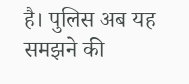है। पुलिस अब यह समझने की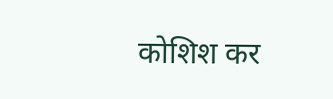कोशिश कर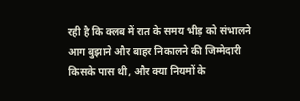रही है कि क्लब में रात के समय भीड़ को संभालने आग बुझाने और बाहर निकालने की जिम्मेदारी किसके पास थी, और क्या नियमों के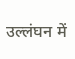उल्लंघन में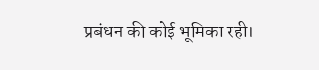प्रबंधन की कोई भूमिका रही।